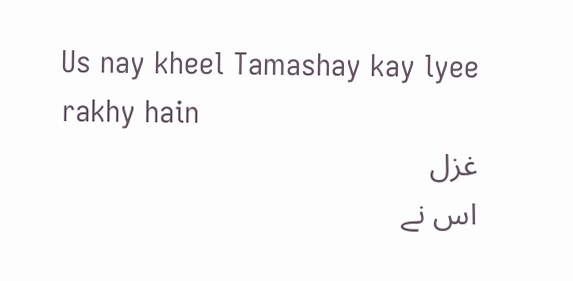Us nay kheel Tamashay kay lyee rakhy hain
غزل
اس نے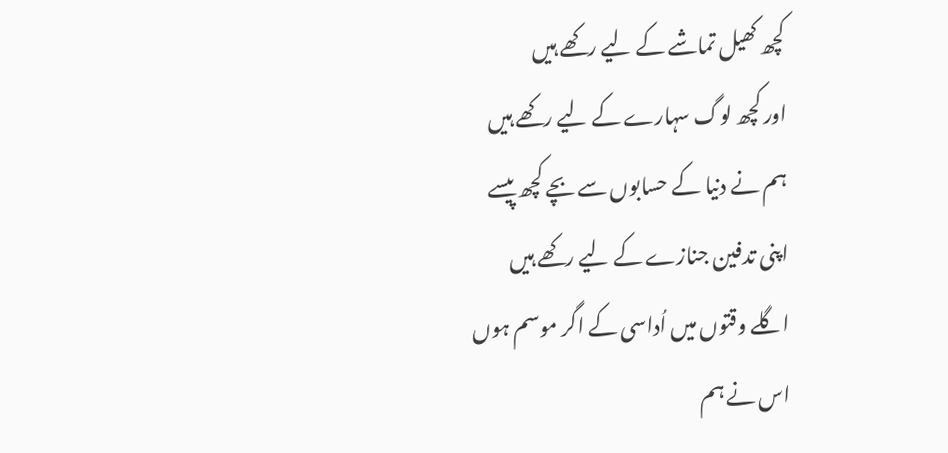کچھ کھیل تماشے کے لیے رکھے ہیں
اور کچھ لوگ سہارے کے لیے رکھے ہیں
ہم نے دنیا کے حسابوں سے بچے کچھ پیسے
اپنی تدفین جنازے کے لیے رکھے ہیں
اگلے وقتوں میں اُداسی کے اگر موسم ہوں
اس نے ہم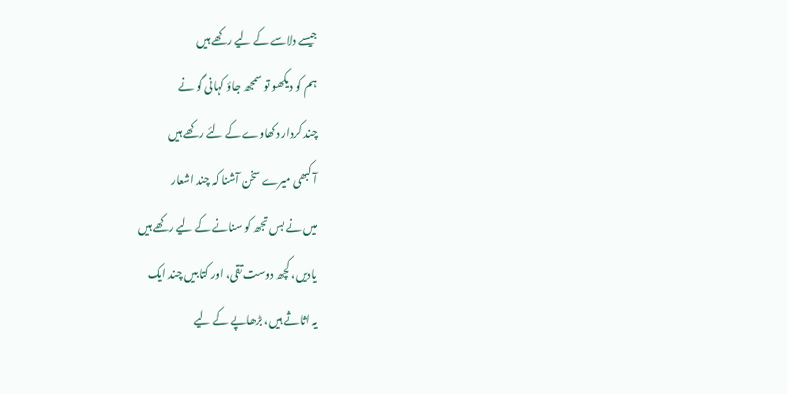جیسے دلاسے کے لیے رکھے ہیں
ہم کو دیکھو تو سمجھ جاؤ کہانی گو نے
چند کردار دکھاوے کے لئے رکھے ہیں
آ کبھی میرے سخن آشنا کہ چند اشعار
میں نے بس تجھ کو سنانے کے لیے رکھے ہیں
یادیں، کچھ دوست تقی، اور کتابیں چند ایک
یہ اثاثے ہیں، بڑھاپے کے لیے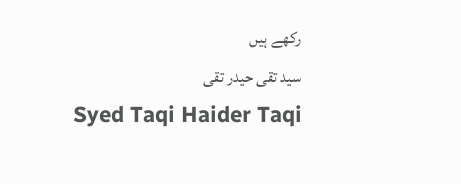رکھے ہیں
سید تقی حیدر تقی
Syed Taqi Haider Taqi